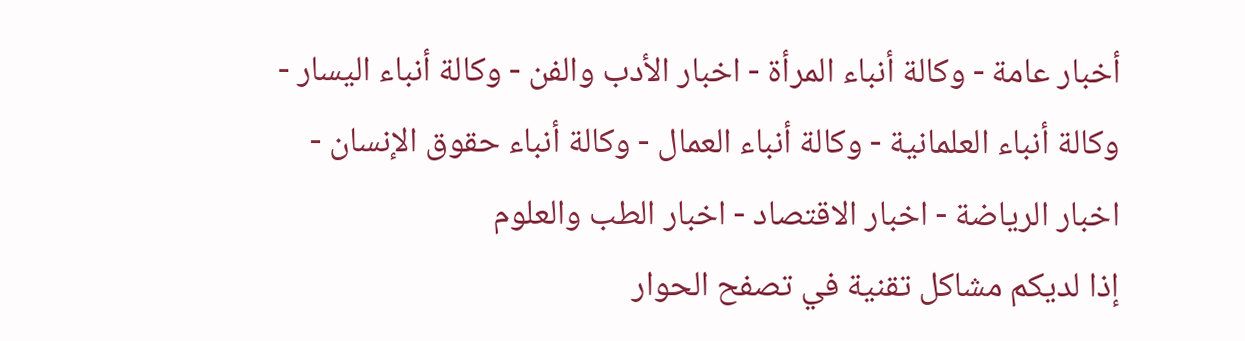أخبار عامة - وكالة أنباء المرأة - اخبار الأدب والفن - وكالة أنباء اليسار - وكالة أنباء العلمانية - وكالة أنباء العمال - وكالة أنباء حقوق الإنسان - اخبار الرياضة - اخبار الاقتصاد - اخبار الطب والعلوم
إذا لديكم مشاكل تقنية في تصفح الحوار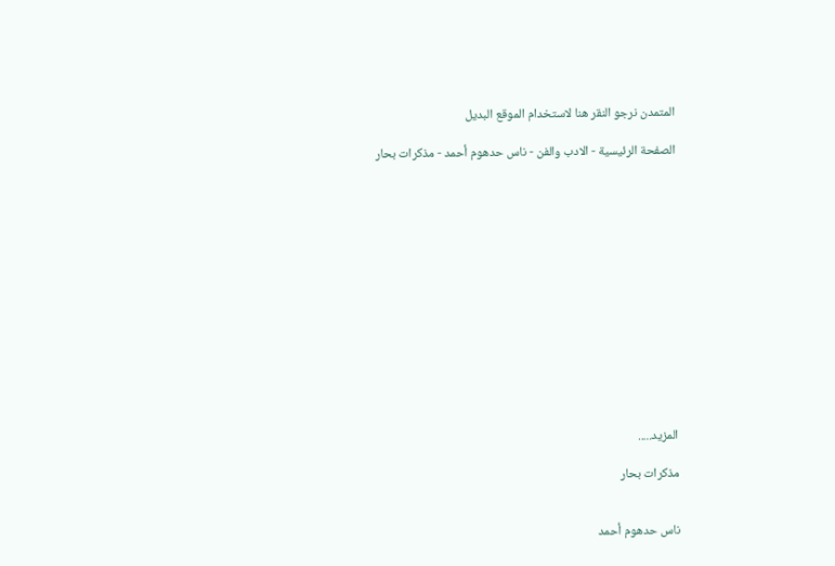المتمدن نرجو النقر هنا لاستخدام الموقع البديل

الصفحة الرئيسية - الادب والفن - ناس حدهوم أحمد - مذكرات بحار














المزيد.....

مذكرات بحار


ناس حدهوم أحمد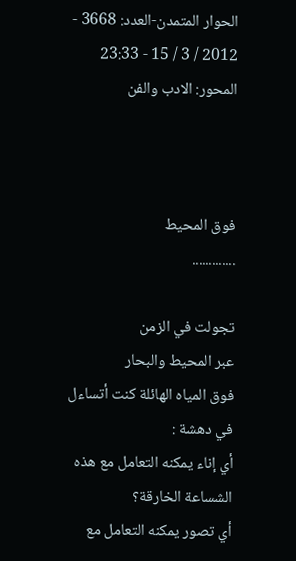الحوار المتمدن-العدد: 3668 - 2012 / 3 / 15 - 23:33
المحور: الادب والفن



فوق المحيط
.............

تجولت في الزمن
عبر المحيط والبحار
فوق المياه الهائلة كنت أتساءل
في دهشة :
أي إناء يمكنه التعامل مع هذه الشساعة الخارقة؟
أي تصور يمكنه التعامل مع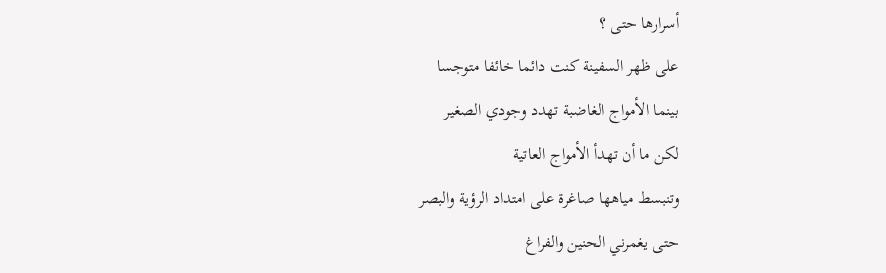أسرارها حتى ؟
على ظهر السفينة كنت دائما خائفا متوجسا
بينما الأمواج الغاضبة تهدد وجودي الصغير
لكن ما أن تهدأ الأمواج العاتية
وتنبسط مياهها صاغرة على امتداد الرؤية والبصر
حتى يغمرني الحنين والفراغ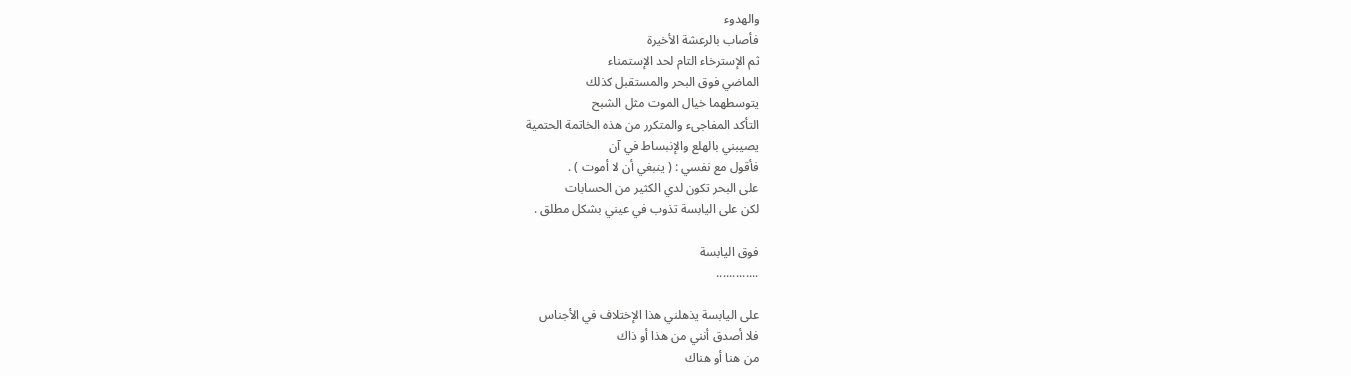والهدوء
فأصاب بالرعشة الأخيرة
ثم الإسترخاء التام لحد الإستمناء
الماضي فوق البحر والمستقبل كذلك
يتوسطهما خيال الموت مثل الشبح
التأكد المفاجىء والمتكرر من هذه الخاتمة الحتمية
يصيبني بالهلع والإنبساط في آن
فأقول مع نفسي : ( ينبغي أن لا أموت ) .
على البحر تكون لدي الكثير من الحسابات
لكن على اليابسة تذوب في عيني بشكل مطلق .

فوق اليابسة
.............

على اليابسة يذهلني هذا الإختلاف في الأجناس
فلا أصدق أنني من هذا أو ذاك
من هنا أو هناك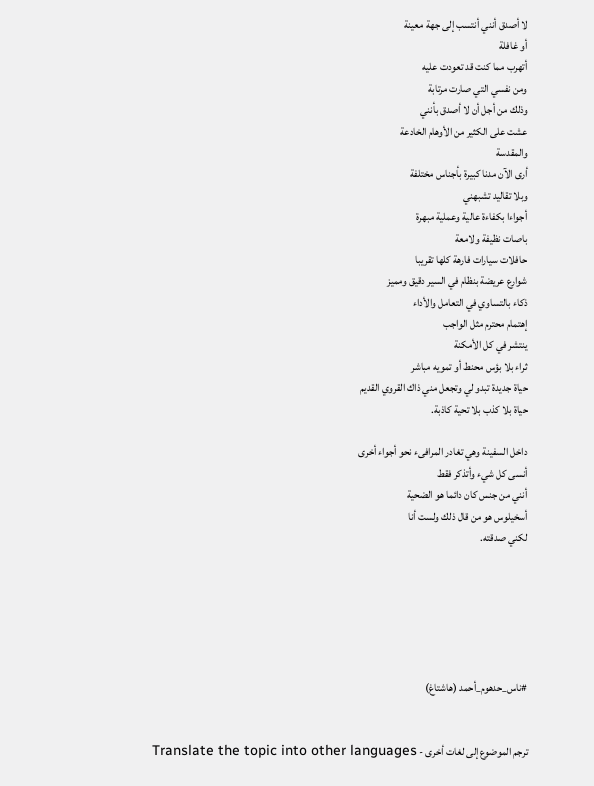لا أصدق أنني أنتسب إلى جهة معينة
أو غافلة
أتهرب مما كنت قد تعودت عليه
ومن نفسي التي صارت مرتابة
وذلك من أجل أن لا أصدق بأنني
عشت على الكثير من الأوهام الخادعة
والمقدسة
أرى الآن مدنا كبيرة بأجناس مختلفة
وبلا تقاليد تشبهني
أجواءا بكفاءة عالية وعملية مبهرة
باصات نظيفة ولامعة
حافلات سيارات فارهة كلها تقريبا
شوارع عريضة بنظام في السير دقيق ومميز
ذكاء بالتساوي في التعامل والأداء
إهتمام محترم مثل الواجب
ينتشر في كل الأمكنة
ثراء بلا بؤس محنط أو تمويه مباشر
حياة جديدة تبدو لي وتجعل مني ذاك القروي القديم
حياة بلا كذب بلا تحية كاذبة.

داخل السفينة وهي تغادر المرافىء نحو أجواء أخرى
أنسى كل شيء وأتذكر فقط
أنني من جنس كان دائما هو الضحية
أسخيلوس هو من قال ذلك ولست أنا
لكني صدقته.






#ناس_حدهوم_أحمد (هاشتاغ)


ترجم الموضوع إلى لغات أخرى - Translate the topic into other languages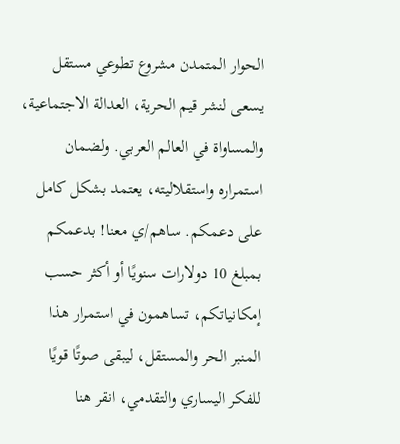الحوار المتمدن مشروع تطوعي مستقل يسعى لنشر قيم الحرية، العدالة الاجتماعية، والمساواة في العالم العربي. ولضمان استمراره واستقلاليته، يعتمد بشكل كامل على دعمكم. ساهم/ي معنا! بدعمكم بمبلغ 10 دولارات سنويًا أو أكثر حسب إمكانياتكم، تساهمون في استمرار هذا المنبر الحر والمستقل، ليبقى صوتًا قويًا للفكر اليساري والتقدمي، انقر هنا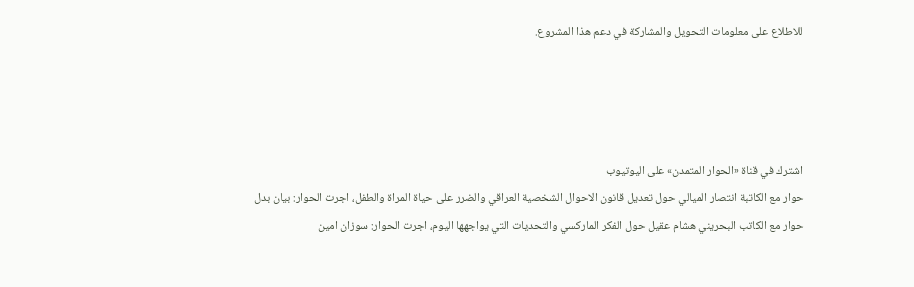للاطلاع على معلومات التحويل والمشاركة في دعم هذا المشروع.




اشترك في قناة «الحوار المتمدن» على اليوتيوب
حوار مع الكاتبة انتصار الميالي حول تعديل قانون الاحوال الشخصية العراقي والضرر على حياة المراة والطفل، اجرت الحوار: بيان بدل
حوار مع الكاتب البحريني هشام عقيل حول الفكر الماركسي والتحديات التي يواجهها اليوم، اجرت الحوار: سوزان امين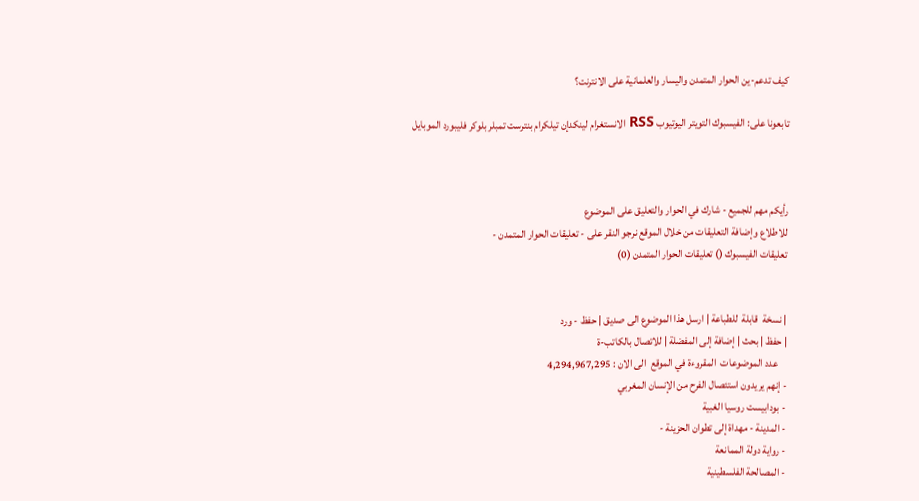كيف تدعم-ين الحوار المتمدن واليسار والعلمانية على الانترنت؟

تابعونا على: الفيسبوك التويتر اليوتيوب RSS الانستغرام لينكدإن تيلكرام بنترست تمبلر بلوكر فليبورد الموبايل



رأيكم مهم للجميع - شارك في الحوار والتعليق على الموضوع
للاطلاع وإضافة التعليقات من خلال الموقع نرجو النقر على - تعليقات الحوار المتمدن -
تعليقات الفيسبوك () تعليقات الحوار المتمدن (0)


| نسخة  قابلة  للطباعة | ارسل هذا الموضوع الى صديق | حفظ - ورد
| حفظ | بحث | إضافة إلى المفضلة | للاتصال بالكاتب-ة
    عدد الموضوعات  المقروءة في الموقع  الى الان : 4,294,967,295
- إنهم يريدون استئصال الفرح من الإنسان المغربي
- بودابيست روسيا الغبية
- المدينة - مهداة إلى تطوان الحزينة -
- رواية دولة الممانعة
- المصالحة الفلسطينية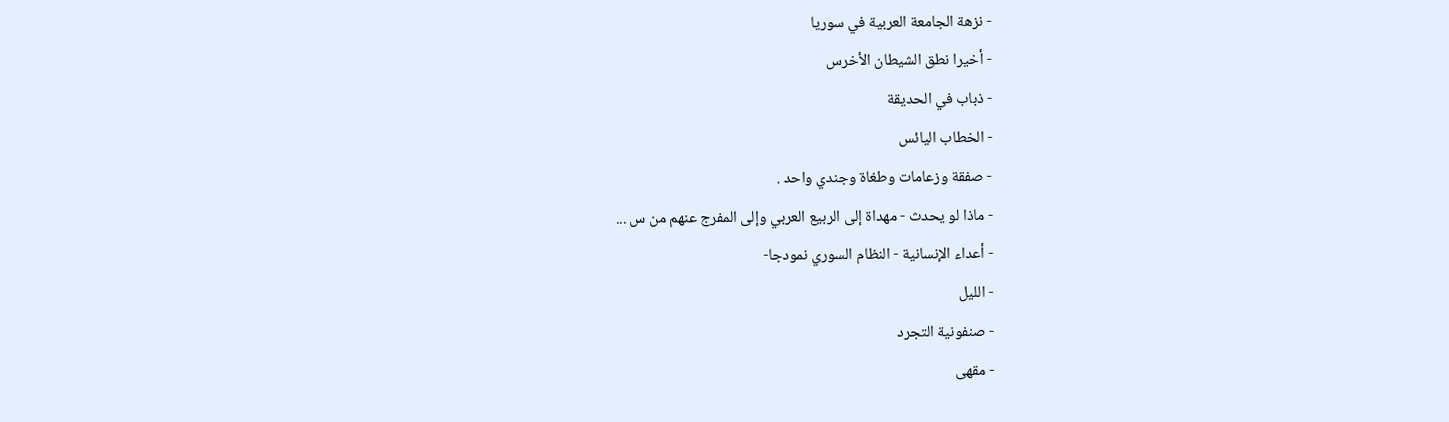- نزهة الجامعة العربية في سوريا
- أخيرا نطق الشيطان الأخرس
- ذباب في الحديقة
- الخطاب اليائس
- صفقة وزعامات وطغاة وجندي واحد .
- ماذا لو يحدث - مهداة إلى الربيع العربي وإلى المفرج عنهم من س ...
- أعداء الإنسانية - النظام السوري نمودجا-
- الليل
- صنفونية التجرد
- مقهى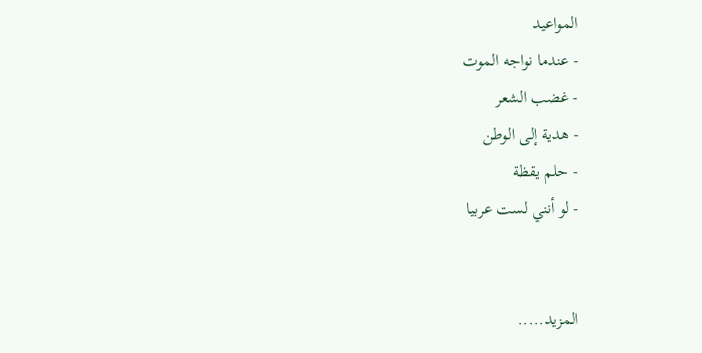المواعيد
- عندما نواجه الموت
- غضب الشعر
- هدية إلى الوطن
- حلم يقظة
- لو أنني لست عربيا


المزيد.....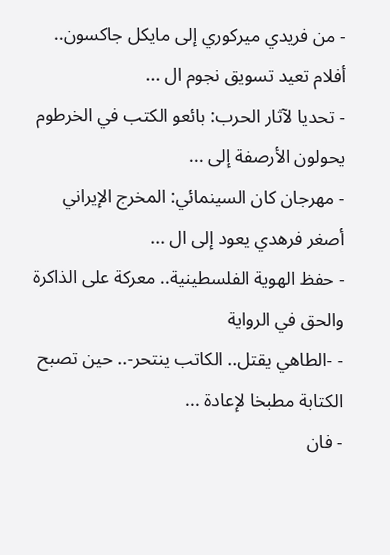- من فريدي ميركوري إلى مايكل جاكسون.. أفلام تعيد تسويق نجوم ال ...
- تحديا لآثار الحرب: بائعو الكتب في الخرطوم يحولون الأرصفة إلى ...
- مهرجان كان السينمائي: المخرج الإيراني أصغر فرهدي يعود إلى ال ...
- حفظ الهوية الفلسطينية.. معركة على الذاكرة والحق في الرواية
- -الطاهي يقتل.. الكاتب ينتحر-.. حين تصبح الكتابة مطبخا لإعادة ...
- فان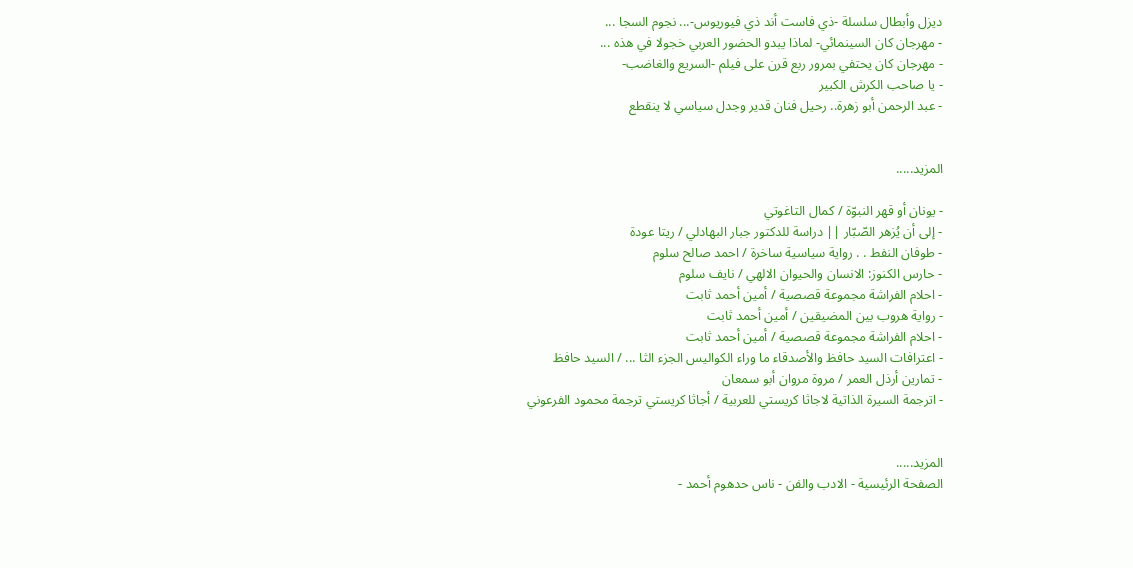ديزل وأبطال سلسلة -ذي فاست أند ذي فيوريوس-... نجوم السجا ...
- مهرجان كان السينمائي- لماذا يبدو الحضور العربي خجولا في هذه ...
- مهرجان كان يحتفي بمرور ربع قرن على فيلم -السريع والغاضب-
- يا صاحب الكرش الكبير
- عبد الرحمن أبو زهرة.. رحيل فنان قدير وجدل سياسي لا ينقطع


المزيد.....

- يونان أو قهر النبوّة / كمال التاغوتي
- إلى أن يُزهر الصّبّار || دراسة للدكتور جبار البهادلي / ريتا عودة
- طوفان النفط . . رواية سياسية ساخرة / احمد صالح سلوم
- حارس الكنوز: الانسان والحيوان الالهي / نايف سلوم
- احلام الفراشة مجموعة قصصية / أمين أحمد ثابت
- رواية هروب بين المضيقين / أمين أحمد ثابت
- احلام الفراشة مجموعة قصصية / أمين أحمد ثابت
- اعترافات السيد حافظ والأصدقاء ما وراء الكواليس الجزء الثا ... / السيد حافظ
- تمارين أرذل العمر / مروة مروان أبو سمعان
- اترجمة السيرة الذاتية لاجاثا كريستي للعربية / أجاثا كريستي ترجمة محمود الفرعوني


المزيد.....
الصفحة الرئيسية - الادب والفن - ناس حدهوم أحمد -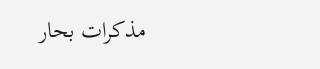مذكرات بحار